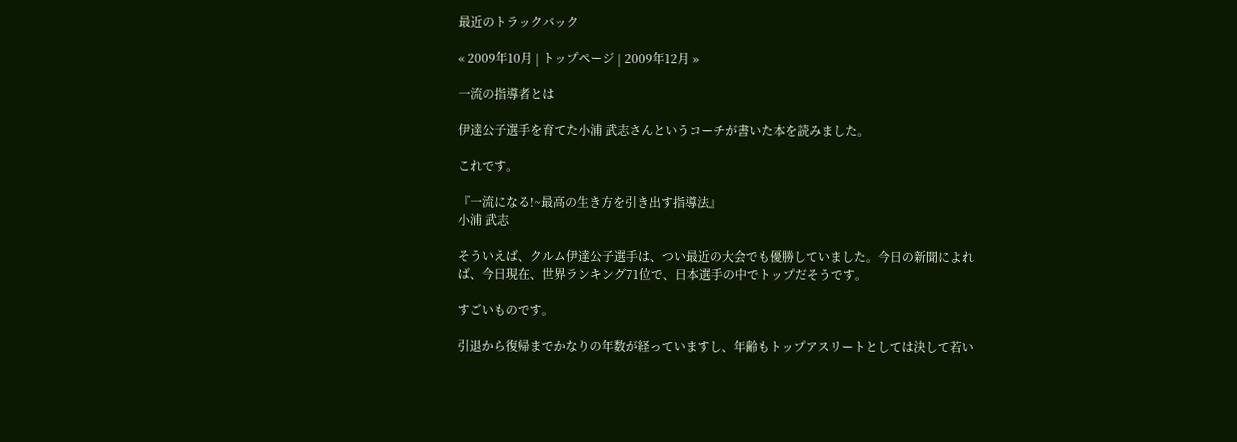最近のトラックバック

« 2009年10月 | トップページ | 2009年12月 »

一流の指導者とは

伊達公子選手を育てた小浦 武志さんというコーチが書いた本を読みました。

これです。

『一流になる!~最高の生き方を引き出す指導法』
小浦 武志

そういえば、クルム伊達公子選手は、つい最近の大会でも優勝していました。今日の新聞によれば、今日現在、世界ランキング71位で、日本選手の中でトップだそうです。

すごいものです。

引退から復帰までかなりの年数が経っていますし、年齢もトップアスリートとしては決して若い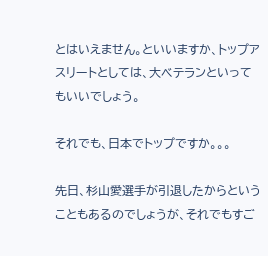とはいえません。といいますか、トップアスリートとしては、大ベテランといってもいいでしょう。

それでも、日本でトップですか。。。

先日、杉山愛選手が引退したからということもあるのでしょうが、それでもすご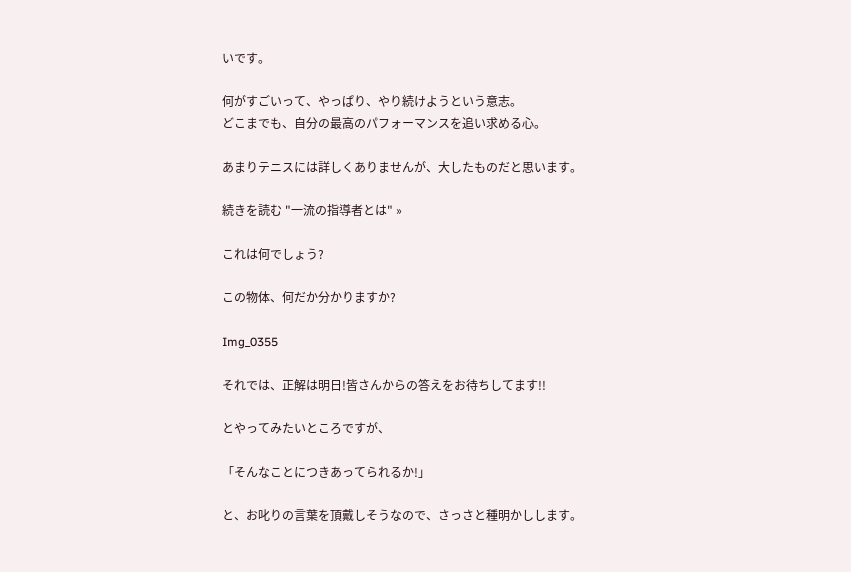いです。

何がすごいって、やっぱり、やり続けようという意志。
どこまでも、自分の最高のパフォーマンスを追い求める心。

あまりテニスには詳しくありませんが、大したものだと思います。

続きを読む "一流の指導者とは" »

これは何でしょう?

この物体、何だか分かりますか?

Img_0355

それでは、正解は明日!皆さんからの答えをお待ちしてます!!

とやってみたいところですが、

「そんなことにつきあってられるか!」

と、お叱りの言葉を頂戴しそうなので、さっさと種明かしします。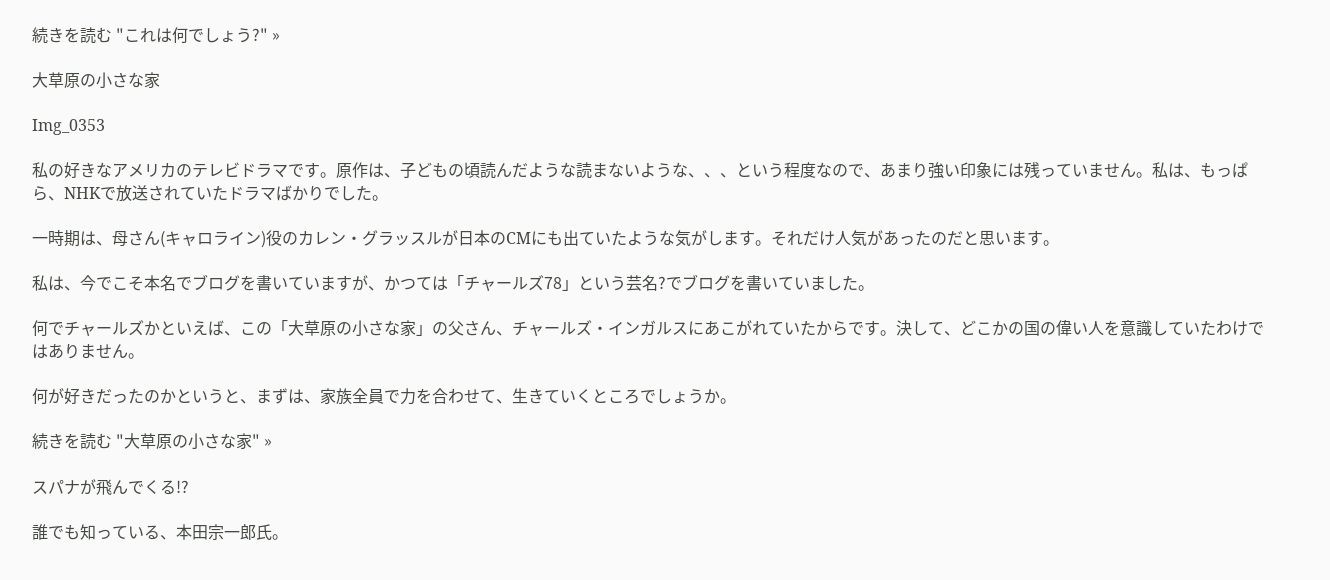続きを読む "これは何でしょう?" »

大草原の小さな家

Img_0353

私の好きなアメリカのテレビドラマです。原作は、子どもの頃読んだような読まないような、、、という程度なので、あまり強い印象には残っていません。私は、もっぱら、NHKで放送されていたドラマばかりでした。

一時期は、母さん(キャロライン)役のカレン・グラッスルが日本のCMにも出ていたような気がします。それだけ人気があったのだと思います。

私は、今でこそ本名でブログを書いていますが、かつては「チャールズ78」という芸名?でブログを書いていました。

何でチャールズかといえば、この「大草原の小さな家」の父さん、チャールズ・インガルスにあこがれていたからです。決して、どこかの国の偉い人を意識していたわけではありません。

何が好きだったのかというと、まずは、家族全員で力を合わせて、生きていくところでしょうか。

続きを読む "大草原の小さな家" »

スパナが飛んでくる!?

誰でも知っている、本田宗一郎氏。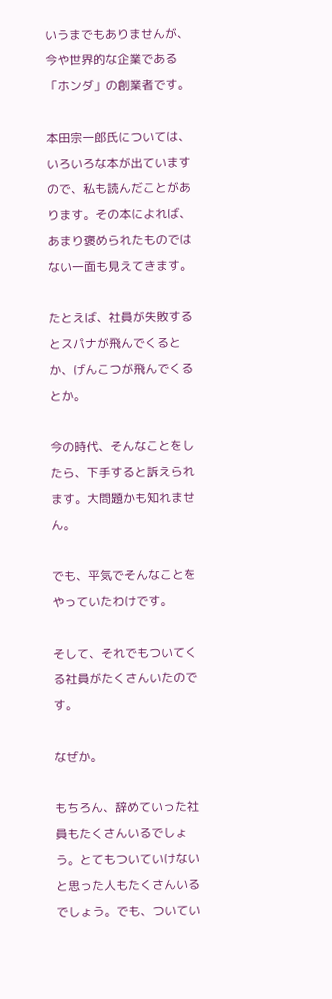いうまでもありませんが、今や世界的な企業である「ホンダ」の創業者です。

本田宗一郎氏については、いろいろな本が出ていますので、私も読んだことがあります。その本によれば、あまり褒められたものではない一面も見えてきます。

たとえば、社員が失敗するとスパナが飛んでくるとか、げんこつが飛んでくるとか。

今の時代、そんなことをしたら、下手すると訴えられます。大問題かも知れません。

でも、平気でそんなことをやっていたわけです。

そして、それでもついてくる社員がたくさんいたのです。

なぜか。

もちろん、辞めていった社員もたくさんいるでしょう。とてもついていけないと思った人もたくさんいるでしょう。でも、ついてい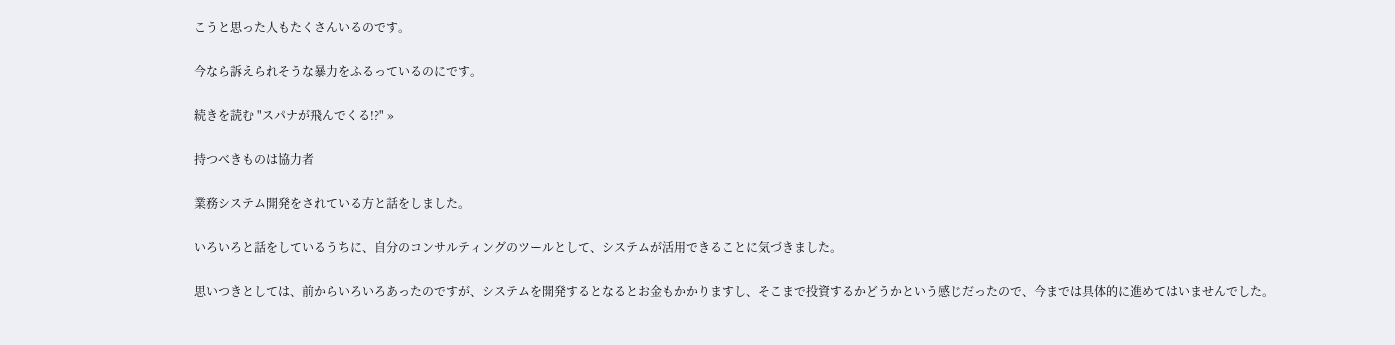こうと思った人もたくさんいるのです。

今なら訴えられそうな暴力をふるっているのにです。

続きを読む "スパナが飛んでくる!?" »

持つべきものは協力者

業務システム開発をされている方と話をしました。

いろいろと話をしているうちに、自分のコンサルティングのツールとして、システムが活用できることに気づきました。

思いつきとしては、前からいろいろあったのですが、システムを開発するとなるとお金もかかりますし、そこまで投資するかどうかという感じだったので、今までは具体的に進めてはいませんでした。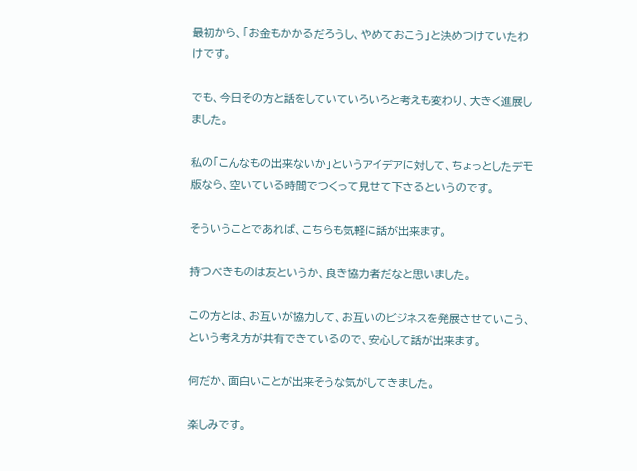最初から、「お金もかかるだろうし、やめておこう」と決めつけていたわけです。

でも、今日その方と話をしていていろいろと考えも変わり、大きく進展しました。

私の「こんなもの出来ないか」というアイデアに対して、ちょっとしたデモ版なら、空いている時間でつくって見せて下さるというのです。

そういうことであれば、こちらも気軽に話が出来ます。

持つべきものは友というか、良き協力者だなと思いました。

この方とは、お互いが協力して、お互いのビジネスを発展させていこう、という考え方が共有できているので、安心して話が出来ます。

何だか、面白いことが出来そうな気がしてきました。

楽しみです。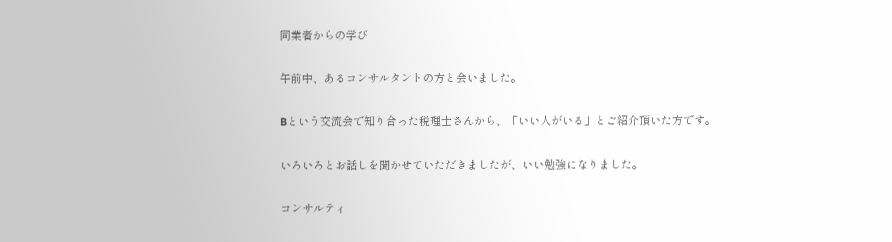同業者からの学び

午前中、あるコンサルタントの方と会いました。

Bという交流会で知り合った税理士さんから、「いい人がいる」とご紹介頂いた方です。

いろいろとお話しを聞かせていただきましたが、いい勉強になりました。

コンサルティ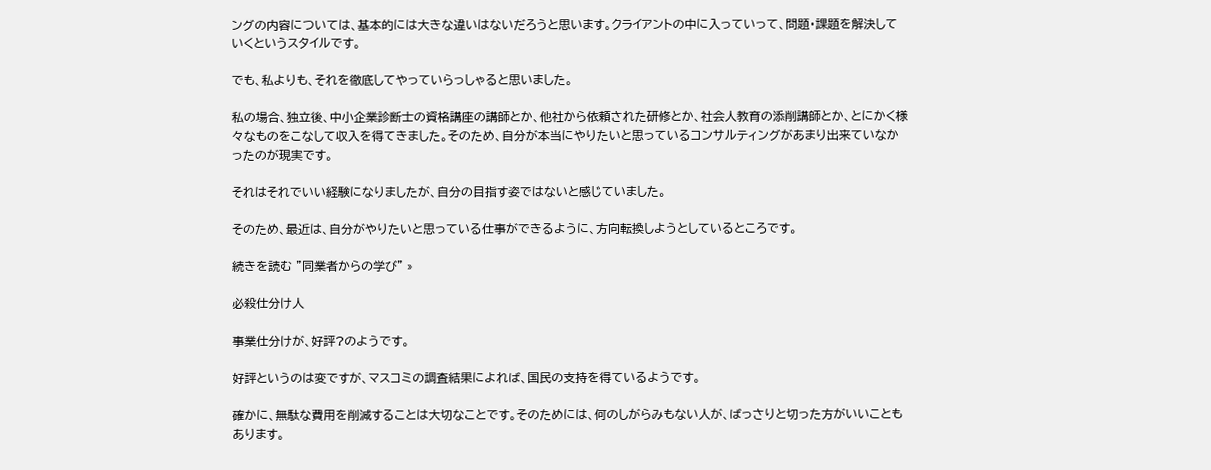ングの内容については、基本的には大きな違いはないだろうと思います。クライアントの中に入っていって、問題・課題を解決していくというスタイルです。

でも、私よりも、それを徹底してやっていらっしゃると思いました。

私の場合、独立後、中小企業診断士の資格講座の講師とか、他社から依頼された研修とか、社会人教育の添削講師とか、とにかく様々なものをこなして収入を得てきました。そのため、自分が本当にやりたいと思っているコンサルティングがあまり出来ていなかったのが現実です。

それはそれでいい経験になりましたが、自分の目指す姿ではないと感じていました。

そのため、最近は、自分がやりたいと思っている仕事ができるように、方向転換しようとしているところです。

続きを読む "同業者からの学び" »

必殺仕分け人

事業仕分けが、好評?のようです。

好評というのは変ですが、マスコミの調査結果によれば、国民の支持を得ているようです。

確かに、無駄な費用を削減することは大切なことです。そのためには、何のしがらみもない人が、ばっさりと切った方がいいこともあります。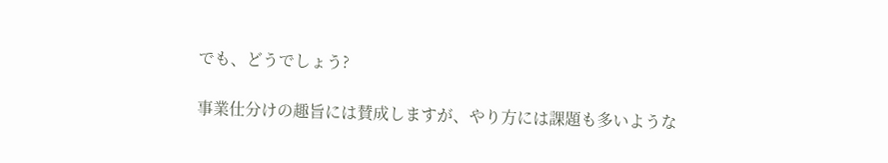でも、どうでしょう?

事業仕分けの趣旨には賛成しますが、やり方には課題も多いような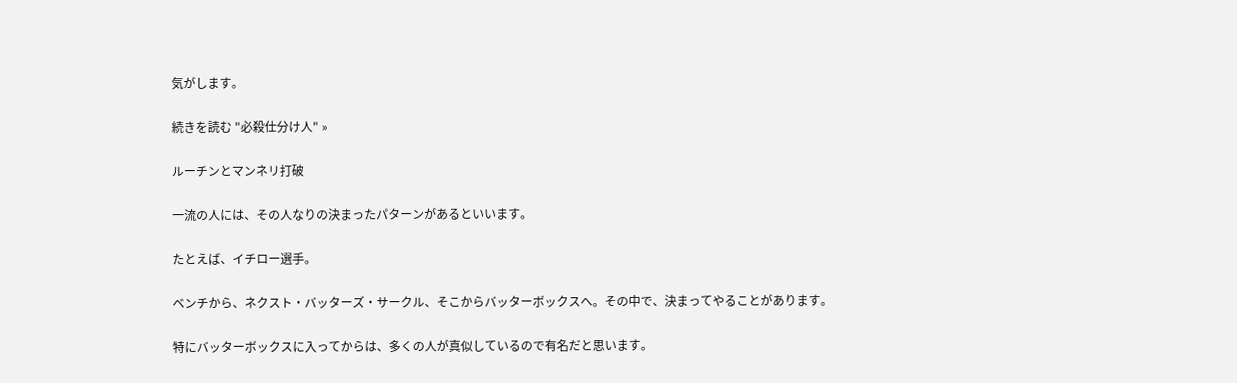気がします。

続きを読む "必殺仕分け人" »

ルーチンとマンネリ打破

一流の人には、その人なりの決まったパターンがあるといいます。

たとえば、イチロー選手。

ベンチから、ネクスト・バッターズ・サークル、そこからバッターボックスへ。その中で、決まってやることがあります。

特にバッターボックスに入ってからは、多くの人が真似しているので有名だと思います。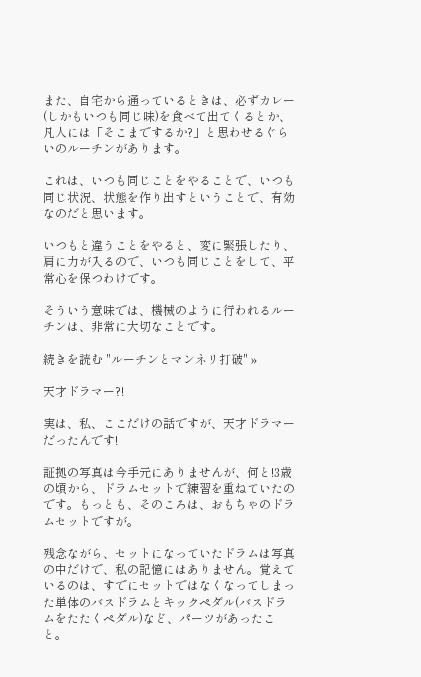また、自宅から通っているときは、必ずカレー(しかもいつも同じ味)を食べて出てくるとか、凡人には「そこまでするか?」と思わせるぐらいのルーチンがあります。

これは、いつも同じことをやることで、いつも同じ状況、状態を作り出すということで、有効なのだと思います。

いつもと違うことをやると、変に緊張したり、肩に力が入るので、いつも同じことをして、平常心を保つわけです。

そういう意味では、機械のように行われるルーチンは、非常に大切なことです。

続きを読む "ルーチンとマンネリ打破" »

天才ドラマー?!

実は、私、ここだけの話ですが、天才ドラマーだったんです!

証拠の写真は今手元にありませんが、何と!3歳の頃から、ドラムセットで練習を重ねていたのです。もっとも、そのころは、おもちゃのドラムセットですが。

残念ながら、セットになっていたドラムは写真の中だけで、私の記憶にはありません。覚えているのは、すでにセットではなくなってしまった単体のバスドラムとキックペダル(バスドラムをたたくペダル)など、パーツがあったこと。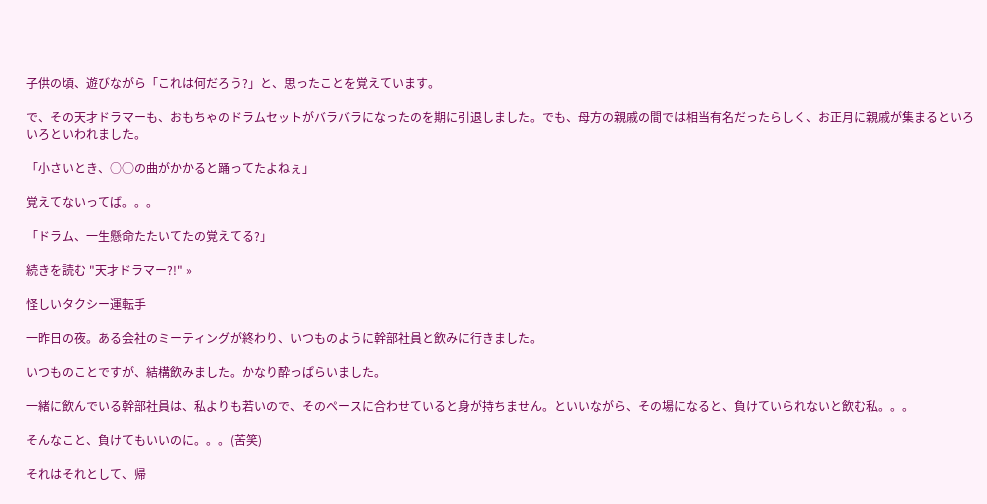子供の頃、遊びながら「これは何だろう?」と、思ったことを覚えています。

で、その天才ドラマーも、おもちゃのドラムセットがバラバラになったのを期に引退しました。でも、母方の親戚の間では相当有名だったらしく、お正月に親戚が集まるといろいろといわれました。

「小さいとき、○○の曲がかかると踊ってたよねぇ」

覚えてないってば。。。

「ドラム、一生懸命たたいてたの覚えてる?」

続きを読む "天才ドラマー?!" »

怪しいタクシー運転手

一昨日の夜。ある会社のミーティングが終わり、いつものように幹部社員と飲みに行きました。

いつものことですが、結構飲みました。かなり酔っぱらいました。

一緒に飲んでいる幹部社員は、私よりも若いので、そのペースに合わせていると身が持ちません。といいながら、その場になると、負けていられないと飲む私。。。

そんなこと、負けてもいいのに。。。(苦笑)

それはそれとして、帰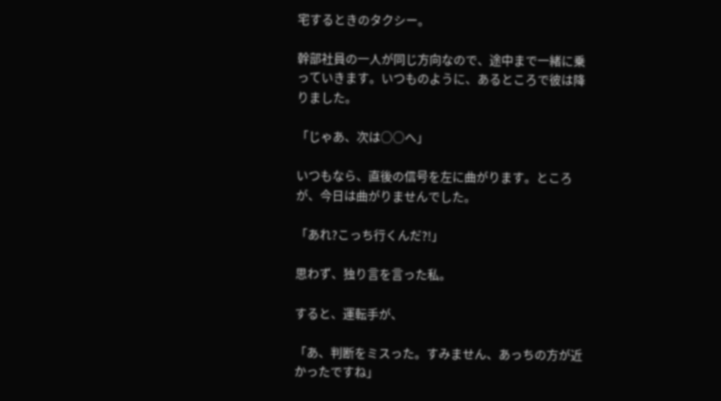宅するときのタクシー。

幹部社員の一人が同じ方向なので、途中まで一緒に乗っていきます。いつものように、あるところで彼は降りました。

「じゃあ、次は○○へ」

いつもなら、直後の信号を左に曲がります。ところが、今日は曲がりませんでした。

「あれ?こっち行くんだ?!」

思わず、独り言を言った私。

すると、運転手が、

「あ、判断をミスった。すみません、あっちの方が近かったですね」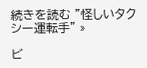続きを読む "怪しいタクシー運転手" »

ビ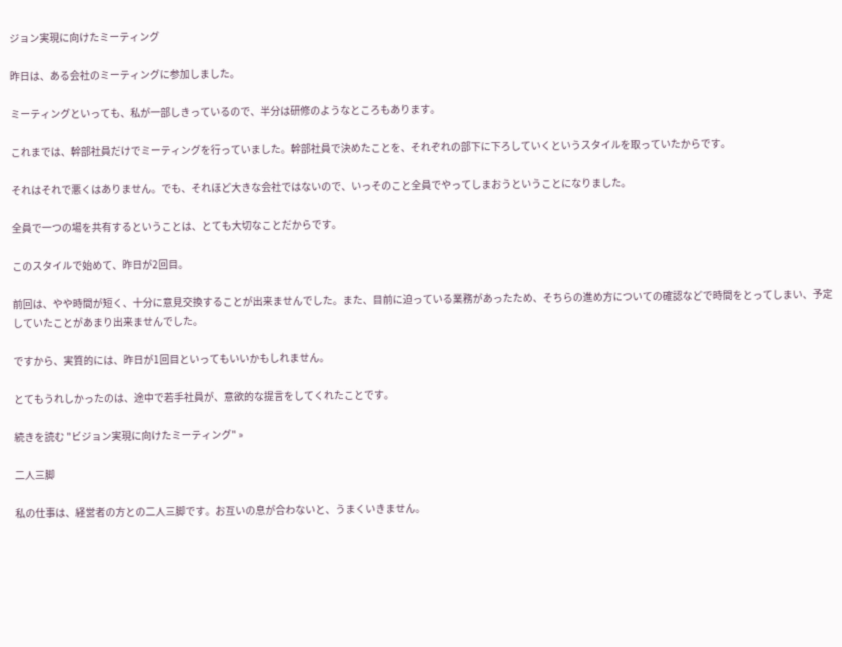ジョン実現に向けたミーティング

昨日は、ある会社のミーティングに参加しました。

ミーティングといっても、私が一部しきっているので、半分は研修のようなところもあります。

これまでは、幹部社員だけでミーティングを行っていました。幹部社員で決めたことを、それぞれの部下に下ろしていくというスタイルを取っていたからです。

それはそれで悪くはありません。でも、それほど大きな会社ではないので、いっそのこと全員でやってしまおうということになりました。

全員で一つの場を共有するということは、とても大切なことだからです。

このスタイルで始めて、昨日が2回目。

前回は、やや時間が短く、十分に意見交換することが出来ませんでした。また、目前に迫っている業務があったため、そちらの進め方についての確認などで時間をとってしまい、予定していたことがあまり出来ませんでした。

ですから、実質的には、昨日が1回目といってもいいかもしれません。

とてもうれしかったのは、途中で若手社員が、意欲的な提言をしてくれたことです。

続きを読む "ビジョン実現に向けたミーティング" »

二人三脚

私の仕事は、経営者の方との二人三脚です。お互いの息が合わないと、うまくいきません。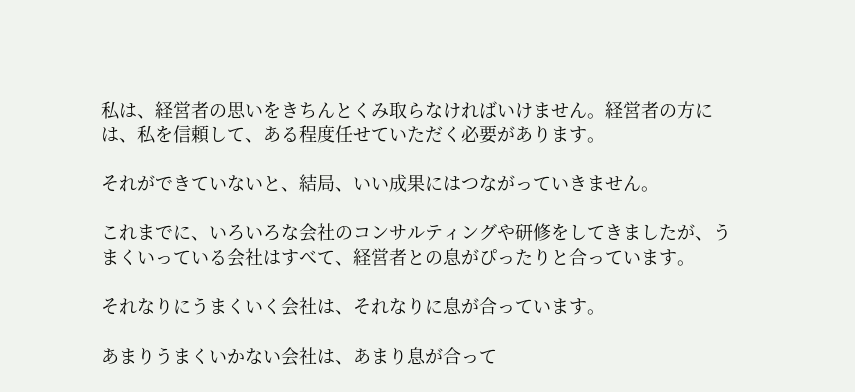私は、経営者の思いをきちんとくみ取らなければいけません。経営者の方には、私を信頼して、ある程度任せていただく必要があります。

それができていないと、結局、いい成果にはつながっていきません。

これまでに、いろいろな会社のコンサルティングや研修をしてきましたが、うまくいっている会社はすべて、経営者との息がぴったりと合っています。

それなりにうまくいく会社は、それなりに息が合っています。

あまりうまくいかない会社は、あまり息が合って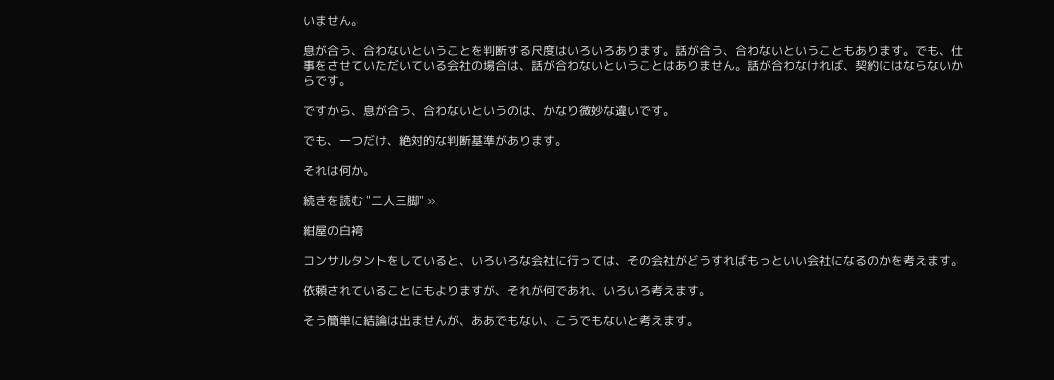いません。

息が合う、合わないということを判断する尺度はいろいろあります。話が合う、合わないということもあります。でも、仕事をさせていただいている会社の場合は、話が合わないということはありません。話が合わなければ、契約にはならないからです。

ですから、息が合う、合わないというのは、かなり微妙な違いです。

でも、一つだけ、絶対的な判断基準があります。

それは何か。

続きを読む "二人三脚" »

紺屋の白袴

コンサルタントをしていると、いろいろな会社に行っては、その会社がどうすればもっといい会社になるのかを考えます。

依頼されていることにもよりますが、それが何であれ、いろいろ考えます。

そう簡単に結論は出ませんが、ああでもない、こうでもないと考えます。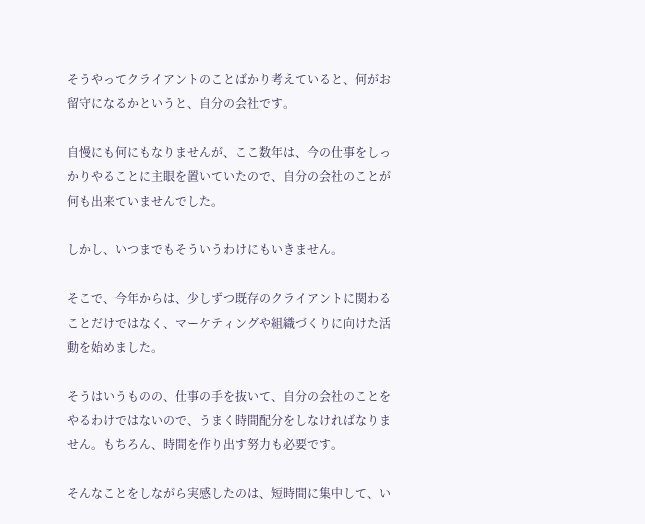そうやってクライアントのことばかり考えていると、何がお留守になるかというと、自分の会社です。

自慢にも何にもなりませんが、ここ数年は、今の仕事をしっかりやることに主眼を置いていたので、自分の会社のことが何も出来ていませんでした。

しかし、いつまでもそういうわけにもいきません。

そこで、今年からは、少しずつ既存のクライアントに関わることだけではなく、マーケティングや組織づくりに向けた活動を始めました。

そうはいうものの、仕事の手を抜いて、自分の会社のことをやるわけではないので、うまく時間配分をしなければなりません。もちろん、時間を作り出す努力も必要です。

そんなことをしながら実感したのは、短時間に集中して、い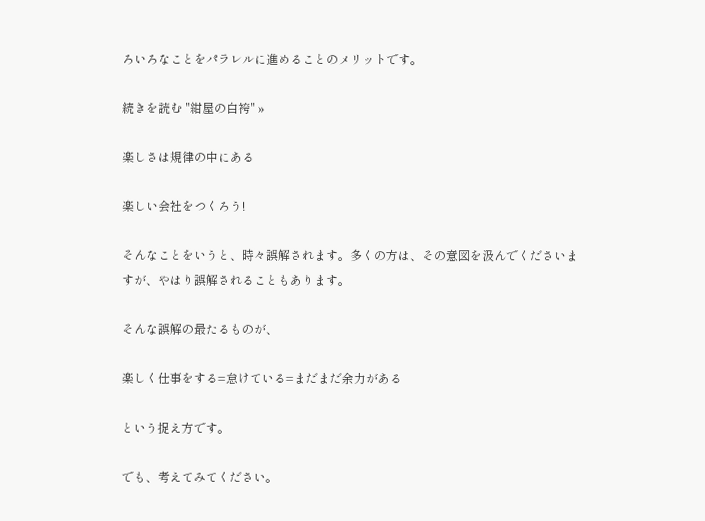ろいろなことをパラレルに進めることのメリットです。

続きを読む "紺屋の白袴" »

楽しさは規律の中にある

楽しい会社をつくろう!

そんなことをいうと、時々誤解されます。多くの方は、その意図を汲んでくださいますが、やはり誤解されることもあります。

そんな誤解の最たるものが、

楽しく仕事をする=怠けている=まだまだ余力がある

という捉え方です。

でも、考えてみてください。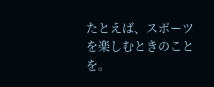たとえば、スポーツを楽しむときのことを。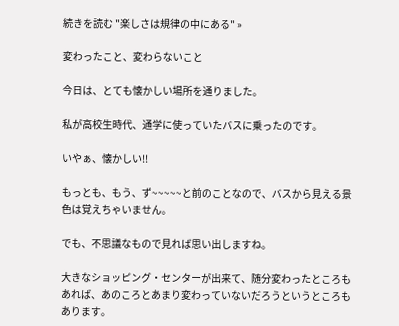続きを読む "楽しさは規律の中にある" »

変わったこと、変わらないこと

今日は、とても懐かしい場所を通りました。

私が高校生時代、通学に使っていたバスに乗ったのです。

いやぁ、懐かしい!!

もっとも、もう、ず~~~~~と前のことなので、バスから見える景色は覚えちゃいません。

でも、不思議なもので見れば思い出しますね。

大きなショッピング・センターが出来て、随分変わったところもあれば、あのころとあまり変わっていないだろうというところもあります。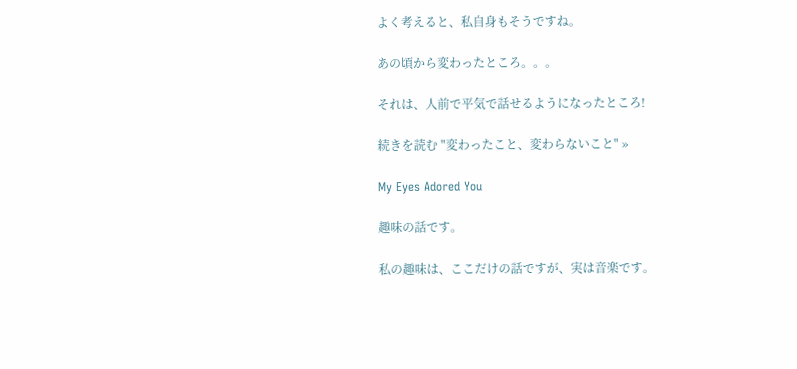よく考えると、私自身もそうですね。

あの頃から変わったところ。。。

それは、人前で平気で話せるようになったところ!

続きを読む "変わったこと、変わらないこと" »

My Eyes Adored You

趣味の話です。

私の趣味は、ここだけの話ですが、実は音楽です。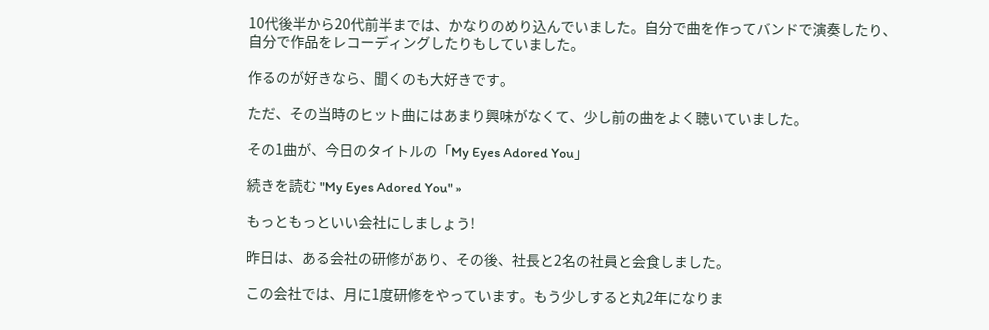10代後半から20代前半までは、かなりのめり込んでいました。自分で曲を作ってバンドで演奏したり、自分で作品をレコーディングしたりもしていました。

作るのが好きなら、聞くのも大好きです。

ただ、その当時のヒット曲にはあまり興味がなくて、少し前の曲をよく聴いていました。

その1曲が、今日のタイトルの「My Eyes Adored You」

続きを読む "My Eyes Adored You" »

もっともっといい会社にしましょう!

昨日は、ある会社の研修があり、その後、社長と2名の社員と会食しました。

この会社では、月に1度研修をやっています。もう少しすると丸2年になりま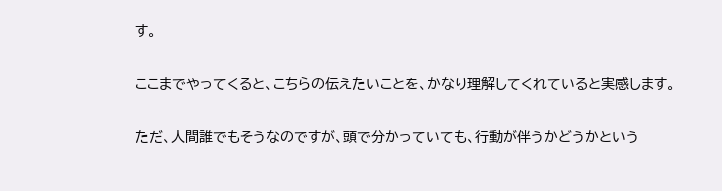す。

ここまでやってくると、こちらの伝えたいことを、かなり理解してくれていると実感します。

ただ、人間誰でもそうなのですが、頭で分かっていても、行動が伴うかどうかという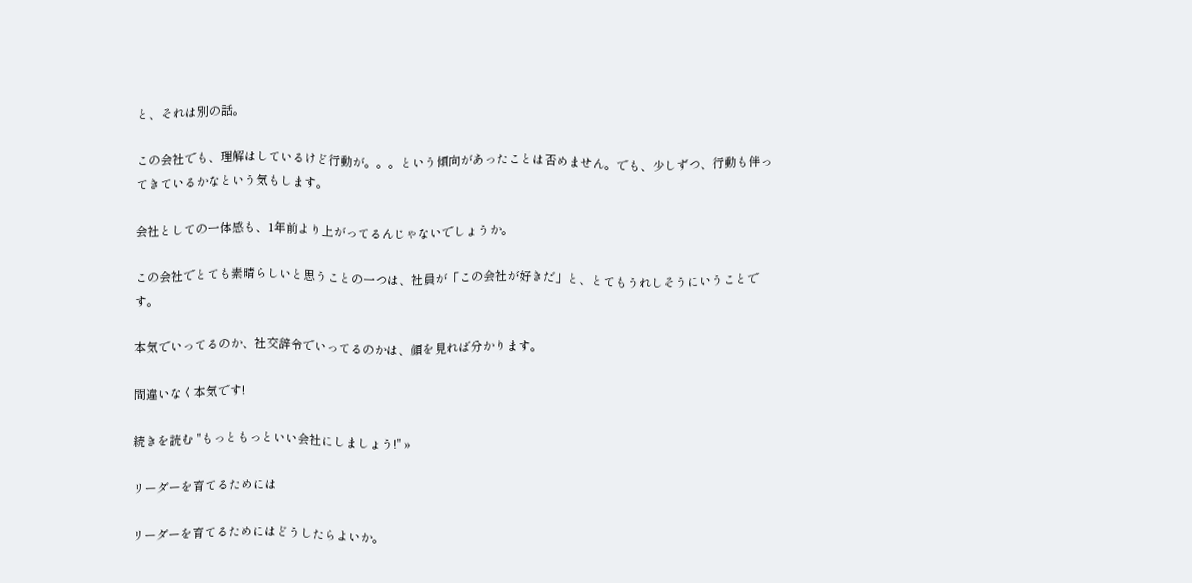と、それは別の話。

この会社でも、理解はしているけど行動が。。。という傾向があったことは否めません。でも、少しずつ、行動も伴ってきているかなという気もします。

会社としての一体感も、1年前より上がってるんじゃないでしょうか。

この会社でとても素晴らしいと思うことの一つは、社員が「この会社が好きだ」と、とてもうれしそうにいうことです。

本気でいってるのか、社交辞令でいってるのかは、顔を見れば分かります。

間違いなく本気です!

続きを読む "もっともっといい会社にしましょう!" »

リーダーを育てるためには

リーダーを育てるためにはどうしたらよいか。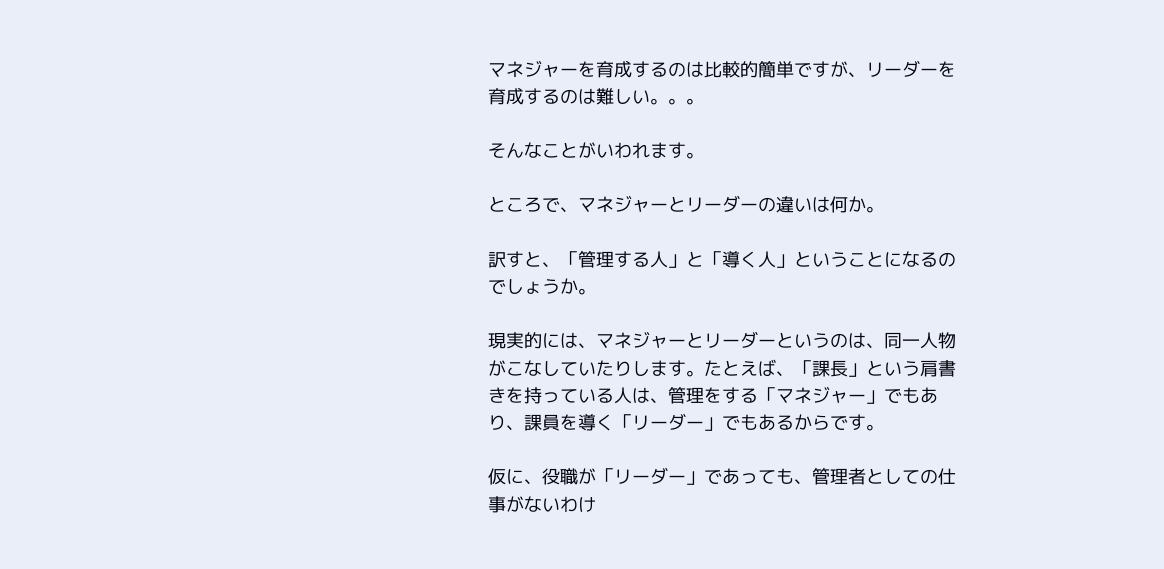マネジャーを育成するのは比較的簡単ですが、リーダーを育成するのは難しい。。。

そんなことがいわれます。

ところで、マネジャーとリーダーの違いは何か。

訳すと、「管理する人」と「導く人」ということになるのでしょうか。

現実的には、マネジャーとリーダーというのは、同一人物がこなしていたりします。たとえば、「課長」という肩書きを持っている人は、管理をする「マネジャー」でもあり、課員を導く「リーダー」でもあるからです。

仮に、役職が「リーダー」であっても、管理者としての仕事がないわけ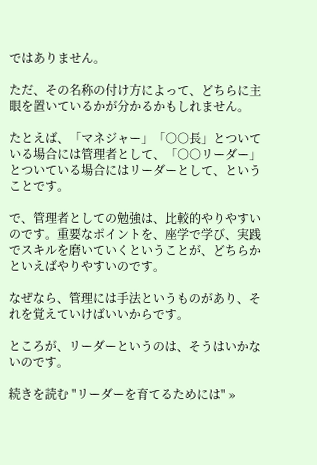ではありません。

ただ、その名称の付け方によって、どちらに主眼を置いているかが分かるかもしれません。

たとえば、「マネジャー」「○○長」とついている場合には管理者として、「○○リーダー」とついている場合にはリーダーとして、ということです。

で、管理者としての勉強は、比較的やりやすいのです。重要なポイントを、座学で学び、実践でスキルを磨いていくということが、どちらかといえばやりやすいのです。

なぜなら、管理には手法というものがあり、それを覚えていけばいいからです。

ところが、リーダーというのは、そうはいかないのです。

続きを読む "リーダーを育てるためには" »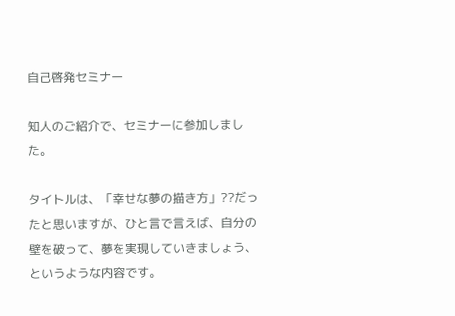自己啓発セミナー

知人のご紹介で、セミナーに参加しました。

タイトルは、「幸せな夢の描き方」??だったと思いますが、ひと言で言えば、自分の壁を破って、夢を実現していきましょう、というような内容です。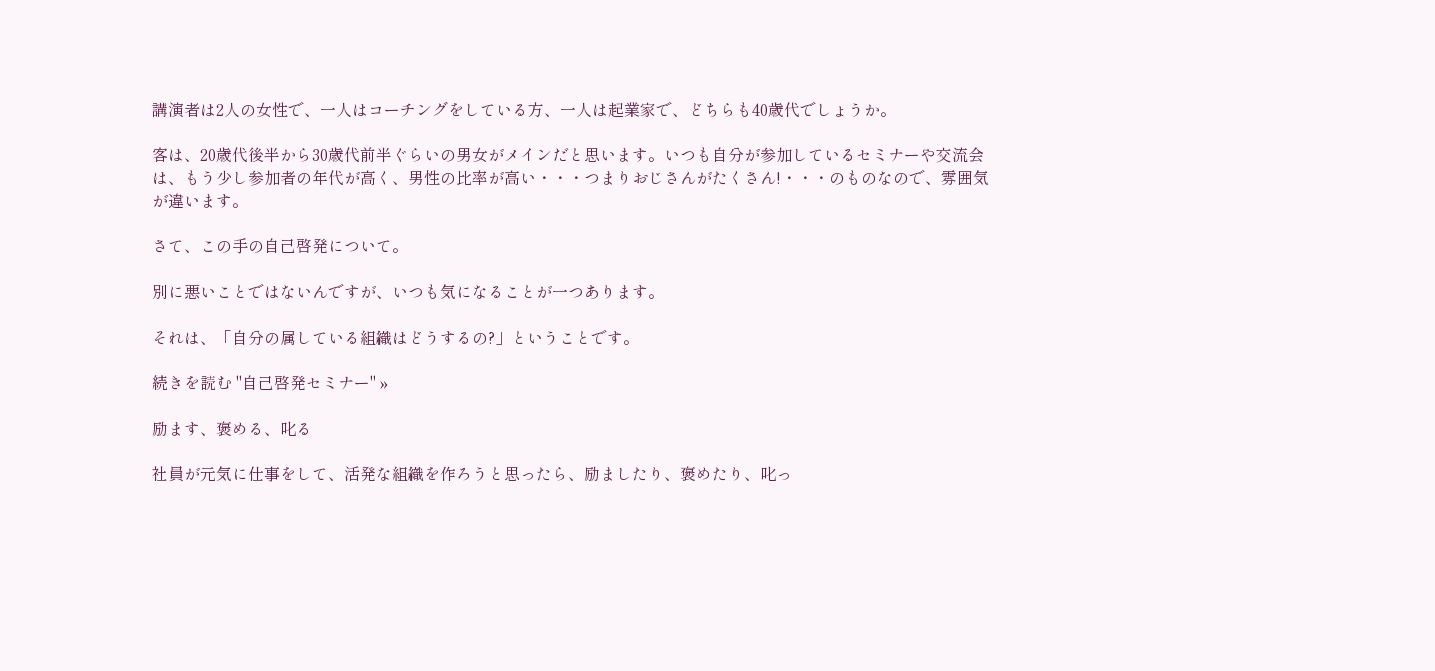講演者は2人の女性で、一人はコーチングをしている方、一人は起業家で、どちらも40歳代でしょうか。

客は、20歳代後半から30歳代前半ぐらいの男女がメインだと思います。いつも自分が参加しているセミナーや交流会は、もう少し参加者の年代が高く、男性の比率が高い・・・つまりおじさんがたくさん!・・・のものなので、雰囲気が違います。

さて、この手の自己啓発について。

別に悪いことではないんですが、いつも気になることが一つあります。

それは、「自分の属している組織はどうするの?」ということです。

続きを読む "自己啓発セミナー" »

励ます、褒める、叱る

社員が元気に仕事をして、活発な組織を作ろうと思ったら、励ましたり、褒めたり、叱っ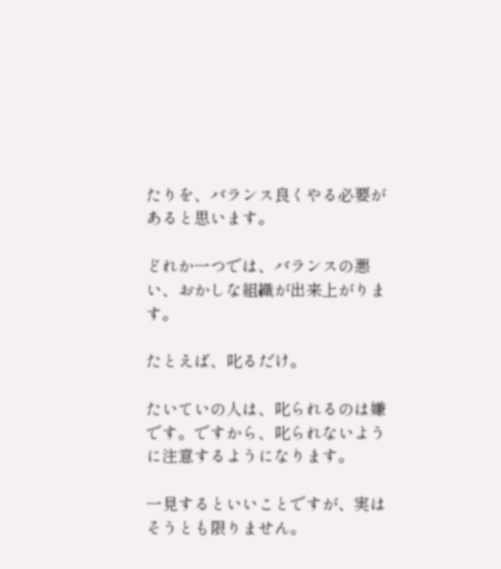たりを、バランス良くやる必要があると思います。

どれか一つでは、バランスの悪い、おかしな組織が出来上がります。

たとえば、叱るだけ。

たいていの人は、叱られるのは嫌です。ですから、叱られないように注意するようになります。

一見するといいことですが、実はそうとも限りません。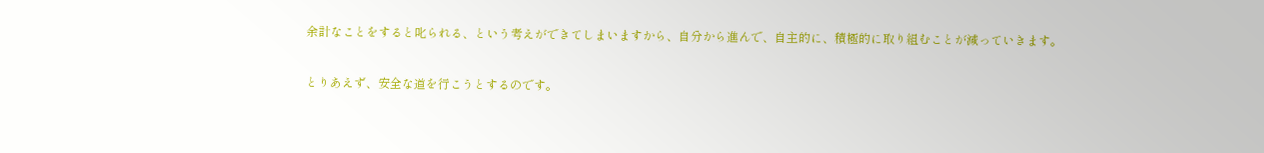余計なことをすると叱られる、という考えができてしまいますから、自分から進んで、自主的に、積極的に取り組むことが減っていきます。

とりあえず、安全な道を行こうとするのです。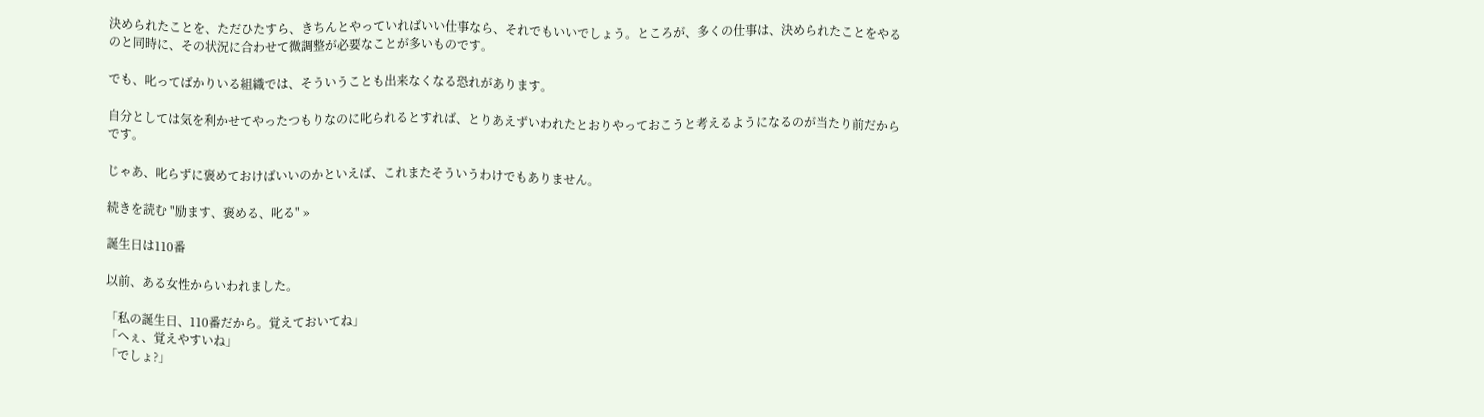決められたことを、ただひたすら、きちんとやっていればいい仕事なら、それでもいいでしょう。ところが、多くの仕事は、決められたことをやるのと同時に、その状況に合わせて微調整が必要なことが多いものです。

でも、叱ってばかりいる組織では、そういうことも出来なくなる恐れがあります。

自分としては気を利かせてやったつもりなのに叱られるとすれば、とりあえずいわれたとおりやっておこうと考えるようになるのが当たり前だからです。

じゃあ、叱らずに褒めておけばいいのかといえば、これまたそういうわけでもありません。

続きを読む "励ます、褒める、叱る" »

誕生日は110番

以前、ある女性からいわれました。

「私の誕生日、110番だから。覚えておいてね」
「へぇ、覚えやすいね」
「でしょ?」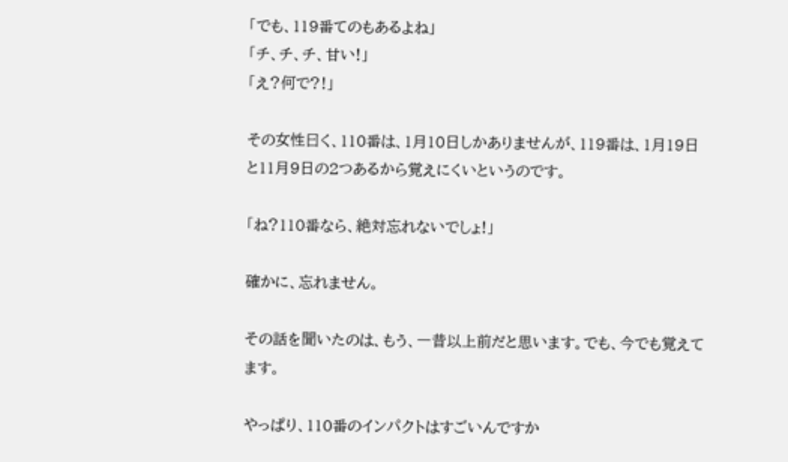「でも、119番てのもあるよね」
「チ、チ、チ、甘い!」
「え?何で?!」

その女性曰く、110番は、1月10日しかありませんが、119番は、1月19日と11月9日の2つあるから覚えにくいというのです。

「ね?110番なら、絶対忘れないでしょ!」

確かに、忘れません。

その話を聞いたのは、もう、一昔以上前だと思います。でも、今でも覚えてます。

やっぱり、110番のインパクトはすごいんですか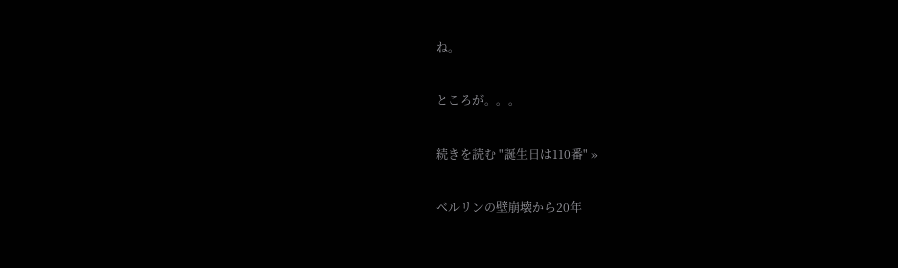ね。

ところが。。。

続きを読む "誕生日は110番" »

ベルリンの壁崩壊から20年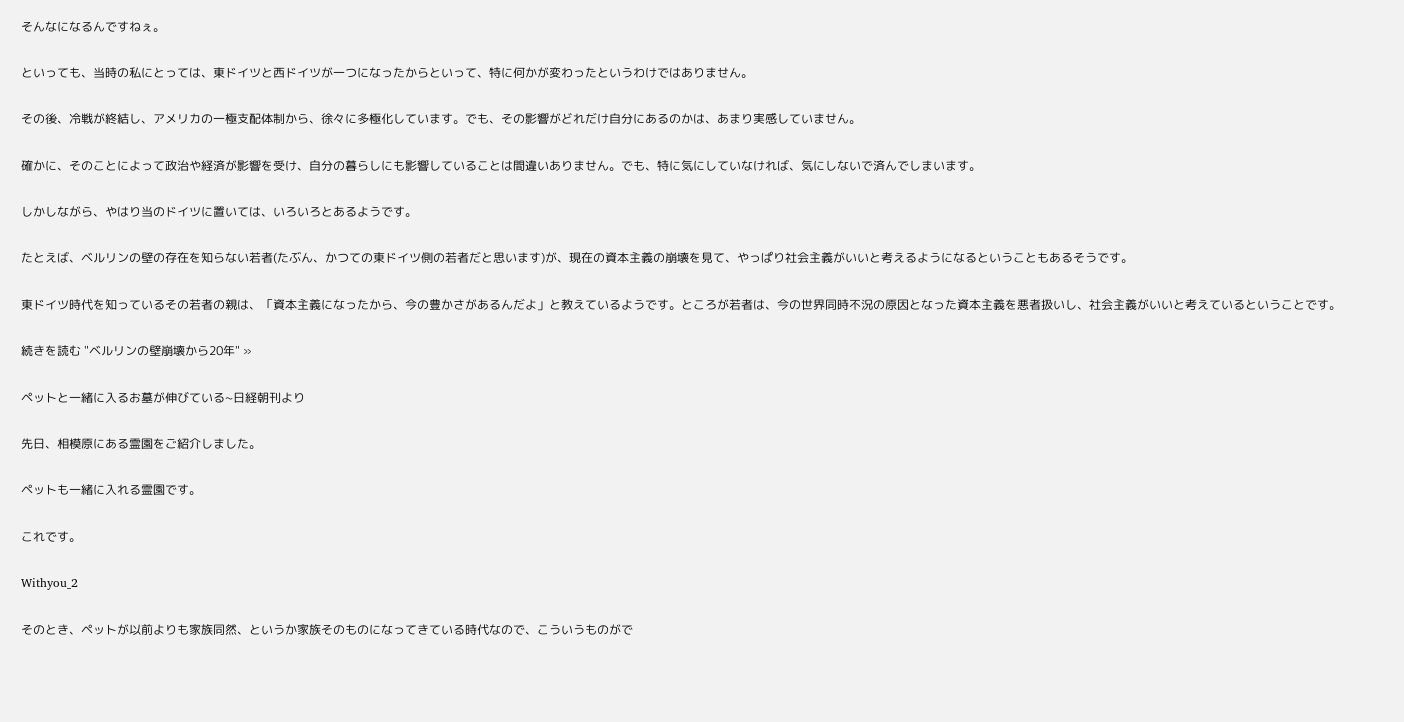そんなになるんですねぇ。

といっても、当時の私にとっては、東ドイツと西ドイツが一つになったからといって、特に何かが変わったというわけではありません。

その後、冷戦が終結し、アメリカの一極支配体制から、徐々に多極化しています。でも、その影響がどれだけ自分にあるのかは、あまり実感していません。

確かに、そのことによって政治や経済が影響を受け、自分の暮らしにも影響していることは間違いありません。でも、特に気にしていなければ、気にしないで済んでしまいます。

しかしながら、やはり当のドイツに置いては、いろいろとあるようです。

たとえば、ベルリンの壁の存在を知らない若者(たぶん、かつての東ドイツ側の若者だと思います)が、現在の資本主義の崩壊を見て、やっぱり社会主義がいいと考えるようになるということもあるそうです。

東ドイツ時代を知っているその若者の親は、「資本主義になったから、今の豊かさがあるんだよ」と教えているようです。ところが若者は、今の世界同時不況の原因となった資本主義を悪者扱いし、社会主義がいいと考えているということです。

続きを読む "ベルリンの壁崩壊から20年" »

ペットと一緒に入るお墓が伸びている~日経朝刊より

先日、相模原にある霊園をご紹介しました。

ペットも一緒に入れる霊園です。

これです。

Withyou_2

そのとき、ペットが以前よりも家族同然、というか家族そのものになってきている時代なので、こういうものがで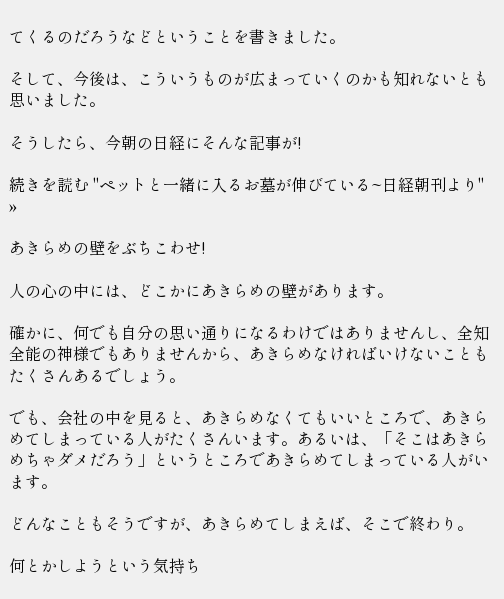てくるのだろうなどということを書きました。

そして、今後は、こういうものが広まっていくのかも知れないとも思いました。

そうしたら、今朝の日経にそんな記事が!

続きを読む "ペットと一緒に入るお墓が伸びている~日経朝刊より" »

あきらめの壁をぶちこわせ!

人の心の中には、どこかにあきらめの壁があります。

確かに、何でも自分の思い通りになるわけではありませんし、全知全能の神様でもありませんから、あきらめなければいけないこともたくさんあるでしょう。

でも、会社の中を見ると、あきらめなくてもいいところで、あきらめてしまっている人がたくさんいます。あるいは、「そこはあきらめちゃダメだろう」というところであきらめてしまっている人がいます。

どんなこともそうですが、あきらめてしまえば、そこで終わり。

何とかしようという気持ち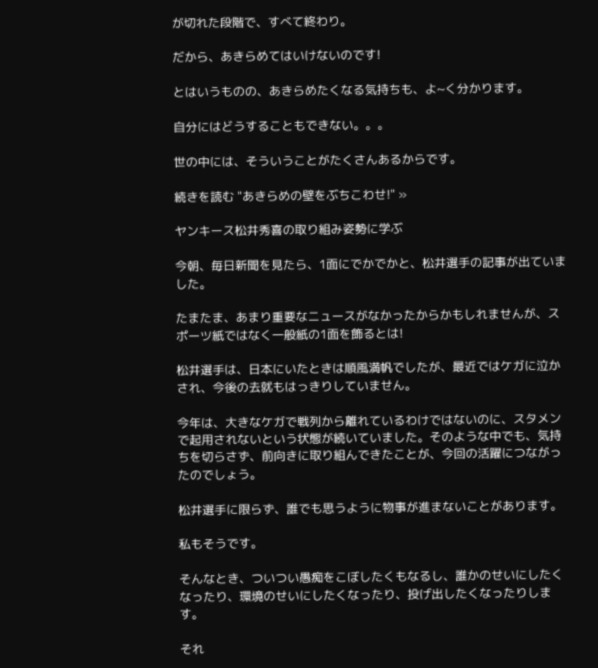が切れた段階で、すべて終わり。

だから、あきらめてはいけないのです!

とはいうものの、あきらめたくなる気持ちも、よ~く分かります。

自分にはどうすることもできない。。。

世の中には、そういうことがたくさんあるからです。

続きを読む "あきらめの壁をぶちこわせ!" »

ヤンキース松井秀喜の取り組み姿勢に学ぶ

今朝、毎日新聞を見たら、1面にでかでかと、松井選手の記事が出ていました。

たまたま、あまり重要なニュースがなかったからかもしれませんが、スポーツ紙ではなく一般紙の1面を飾るとは!

松井選手は、日本にいたときは順風満帆でしたが、最近ではケガに泣かされ、今後の去就もはっきりしていません。

今年は、大きなケガで戦列から離れているわけではないのに、スタメンで起用されないという状態が続いていました。そのような中でも、気持ちを切らさず、前向きに取り組んできたことが、今回の活躍につながったのでしょう。

松井選手に限らず、誰でも思うように物事が進まないことがあります。

私もそうです。

そんなとき、ついつい愚痴をこぼしたくもなるし、誰かのせいにしたくなったり、環境のせいにしたくなったり、投げ出したくなったりします。

それ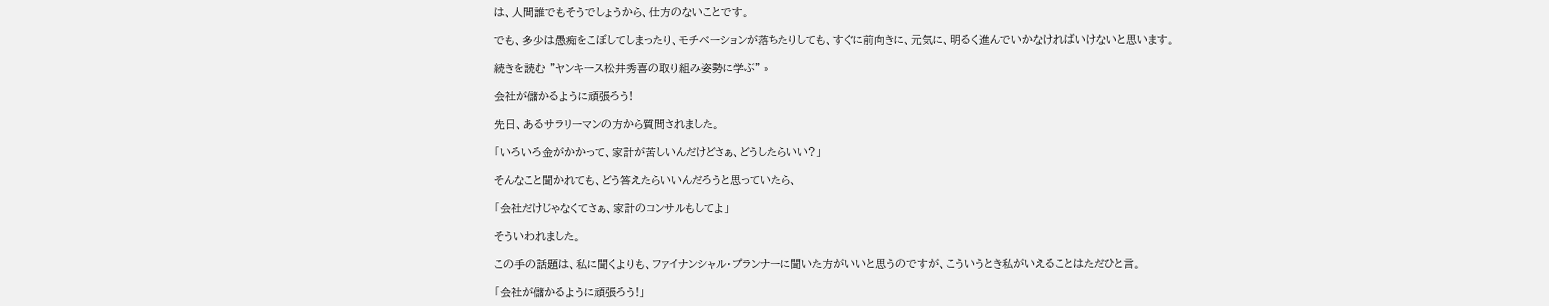は、人間誰でもそうでしょうから、仕方のないことです。

でも、多少は愚痴をこぼしてしまったり、モチベーションが落ちたりしても、すぐに前向きに、元気に、明るく進んでいかなければいけないと思います。

続きを読む "ヤンキース松井秀喜の取り組み姿勢に学ぶ" »

会社が儲かるように頑張ろう!

先日、あるサラリーマンの方から質問されました。

「いろいろ金がかかって、家計が苦しいんだけどさぁ、どうしたらいい?」

そんなこと聞かれても、どう答えたらいいんだろうと思っていたら、

「会社だけじゃなくてさぁ、家計のコンサルもしてよ」

そういわれました。

この手の話題は、私に聞くよりも、ファイナンシャル・プランナーに聞いた方がいいと思うのですが、こういうとき私がいえることはただひと言。

「会社が儲かるように頑張ろう!」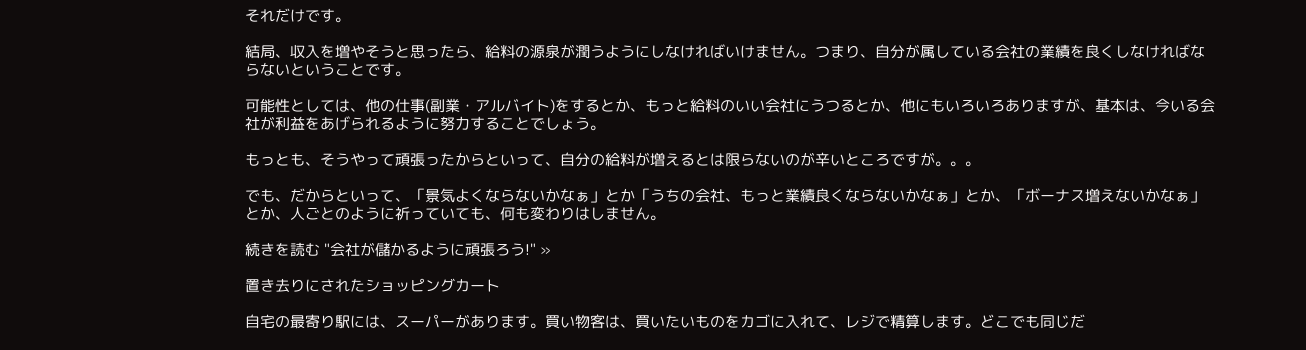それだけです。

結局、収入を増やそうと思ったら、給料の源泉が潤うようにしなければいけません。つまり、自分が属している会社の業績を良くしなければならないということです。

可能性としては、他の仕事(副業・アルバイト)をするとか、もっと給料のいい会社にうつるとか、他にもいろいろありますが、基本は、今いる会社が利益をあげられるように努力することでしょう。

もっとも、そうやって頑張ったからといって、自分の給料が増えるとは限らないのが辛いところですが。。。

でも、だからといって、「景気よくならないかなぁ」とか「うちの会社、もっと業績良くならないかなぁ」とか、「ボーナス増えないかなぁ」とか、人ごとのように祈っていても、何も変わりはしません。

続きを読む "会社が儲かるように頑張ろう!" »

置き去りにされたショッピングカート

自宅の最寄り駅には、スーパーがあります。買い物客は、買いたいものをカゴに入れて、レジで精算します。どこでも同じだ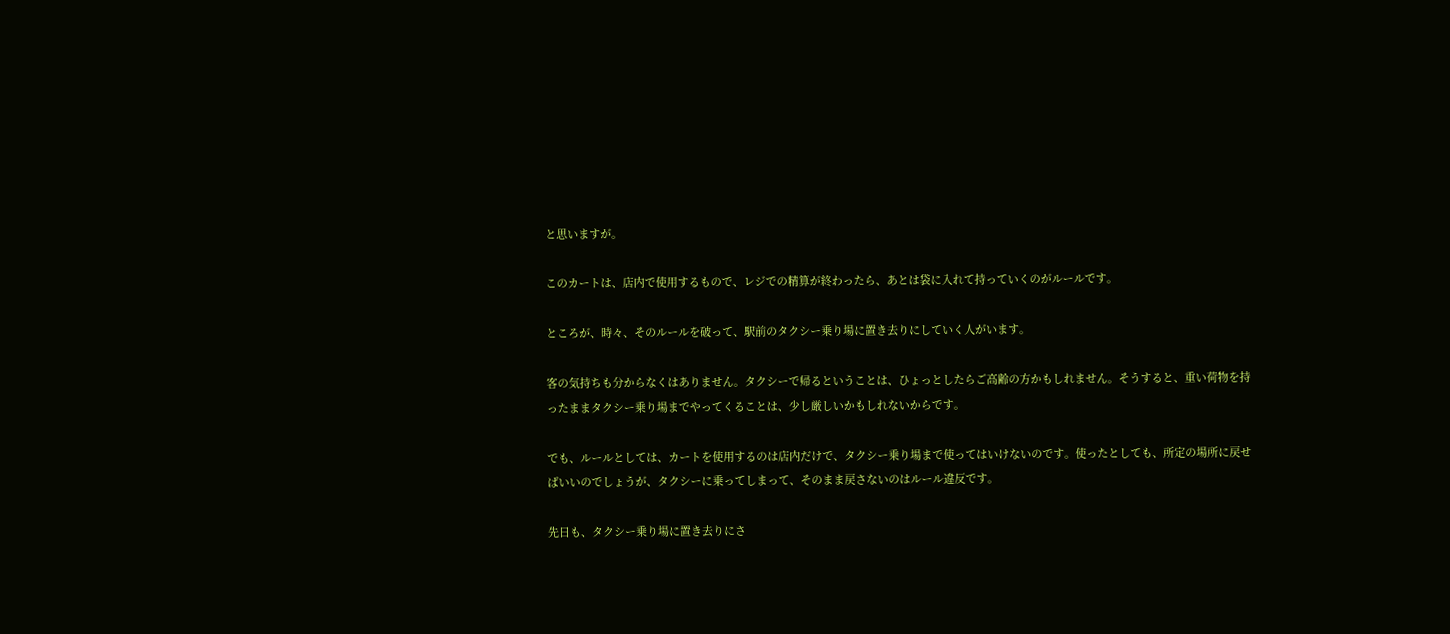と思いますが。

このカートは、店内で使用するもので、レジでの精算が終わったら、あとは袋に入れて持っていくのがルールです。

ところが、時々、そのルールを破って、駅前のタクシー乗り場に置き去りにしていく人がいます。

客の気持ちも分からなくはありません。タクシーで帰るということは、ひょっとしたらご高齢の方かもしれません。そうすると、重い荷物を持ったままタクシー乗り場までやってくることは、少し厳しいかもしれないからです。

でも、ルールとしては、カートを使用するのは店内だけで、タクシー乗り場まで使ってはいけないのです。使ったとしても、所定の場所に戻せばいいのでしょうが、タクシーに乗ってしまって、そのまま戻さないのはルール違反です。

先日も、タクシー乗り場に置き去りにさ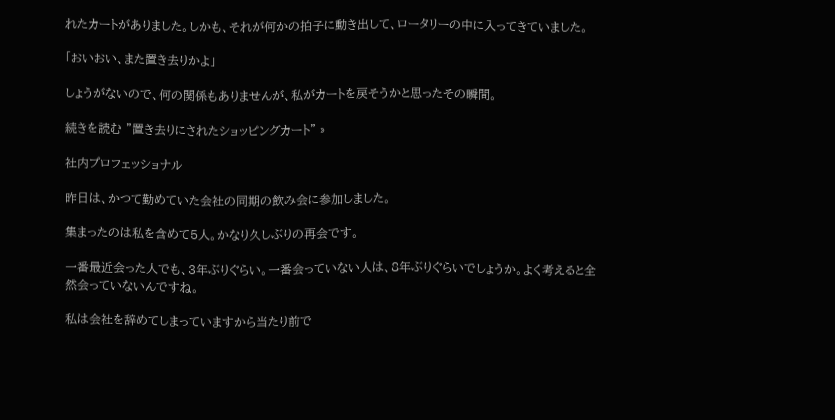れたカートがありました。しかも、それが何かの拍子に動き出して、ロータリーの中に入ってきていました。

「おいおい、また置き去りかよ」

しょうがないので、何の関係もありませんが、私がカートを戻そうかと思ったその瞬間。

続きを読む "置き去りにされたショッピングカート" »

社内プロフェッショナル

昨日は、かつて勤めていた会社の同期の飲み会に参加しました。

集まったのは私を含めて5人。かなり久しぶりの再会です。

一番最近会った人でも、3年ぶりぐらい。一番会っていない人は、8年ぶりぐらいでしょうか。よく考えると全然会っていないんですね。

私は会社を辞めてしまっていますから当たり前で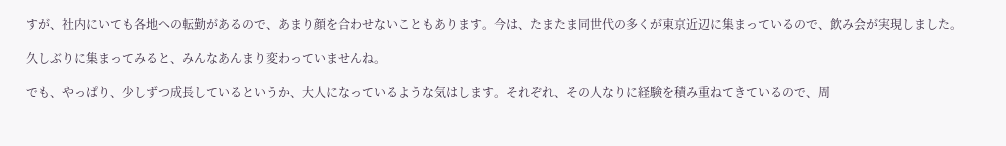すが、社内にいても各地への転勤があるので、あまり顔を合わせないこともあります。今は、たまたま同世代の多くが東京近辺に集まっているので、飲み会が実現しました。

久しぶりに集まってみると、みんなあんまり変わっていませんね。

でも、やっぱり、少しずつ成長しているというか、大人になっているような気はします。それぞれ、その人なりに経験を積み重ねてきているので、周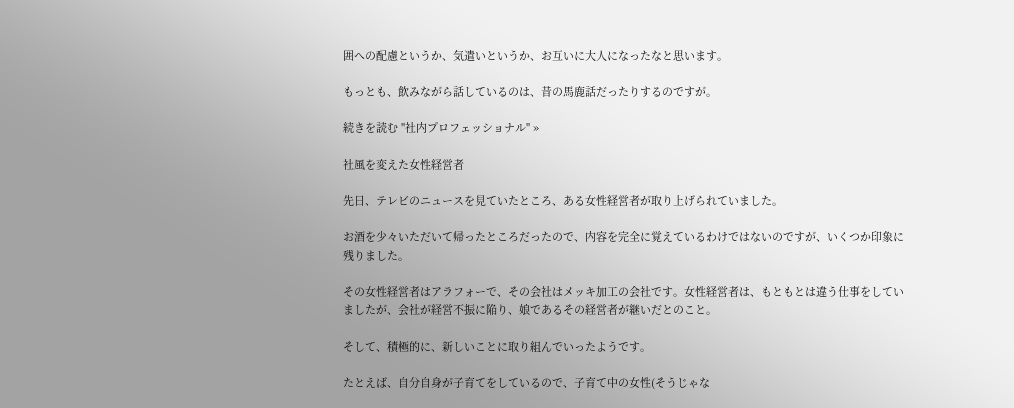囲への配慮というか、気遣いというか、お互いに大人になったなと思います。

もっとも、飲みながら話しているのは、昔の馬鹿話だったりするのですが。

続きを読む "社内プロフェッショナル" »

社風を変えた女性経営者

先日、テレビのニュースを見ていたところ、ある女性経営者が取り上げられていました。

お酒を少々いただいて帰ったところだったので、内容を完全に覚えているわけではないのですが、いくつか印象に残りました。

その女性経営者はアラフォーで、その会社はメッキ加工の会社です。女性経営者は、もともとは違う仕事をしていましたが、会社が経営不振に陥り、娘であるその経営者が継いだとのこと。

そして、積極的に、新しいことに取り組んでいったようです。

たとえば、自分自身が子育てをしているので、子育て中の女性(そうじゃな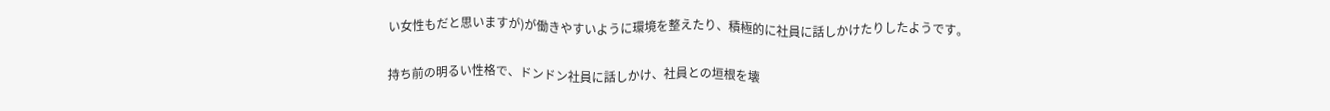い女性もだと思いますが)が働きやすいように環境を整えたり、積極的に社員に話しかけたりしたようです。

持ち前の明るい性格で、ドンドン社員に話しかけ、社員との垣根を壊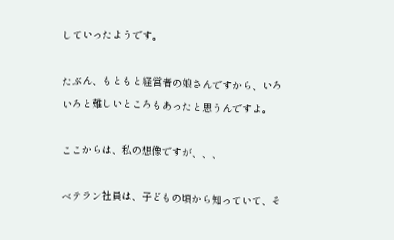していったようです。

たぶん、もともと経営者の娘さんですから、いろいろと難しいところもあったと思うんですよ。

ここからは、私の想像ですが、、、

ベテラン社員は、子どもの頃から知っていて、そ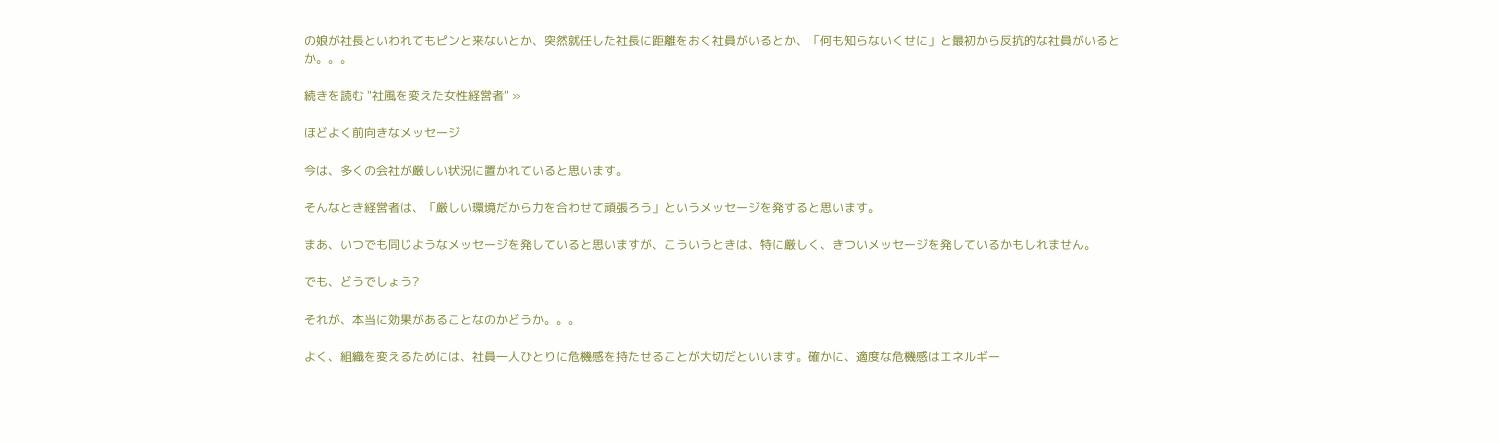の娘が社長といわれてもピンと来ないとか、突然就任した社長に距離をおく社員がいるとか、「何も知らないくせに」と最初から反抗的な社員がいるとか。。。

続きを読む "社風を変えた女性経営者" »

ほどよく前向きなメッセージ

今は、多くの会社が厳しい状況に置かれていると思います。

そんなとき経営者は、「厳しい環境だから力を合わせて頑張ろう」というメッセージを発すると思います。

まあ、いつでも同じようなメッセージを発していると思いますが、こういうときは、特に厳しく、きついメッセージを発しているかもしれません。

でも、どうでしょう?

それが、本当に効果があることなのかどうか。。。

よく、組織を変えるためには、社員一人ひとりに危機感を持たせることが大切だといいます。確かに、適度な危機感はエネルギー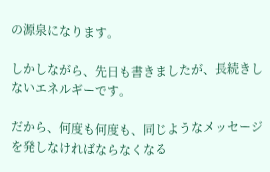の源泉になります。

しかしながら、先日も書きましたが、長続きしないエネルギーです。

だから、何度も何度も、同じようなメッセージを発しなければならなくなる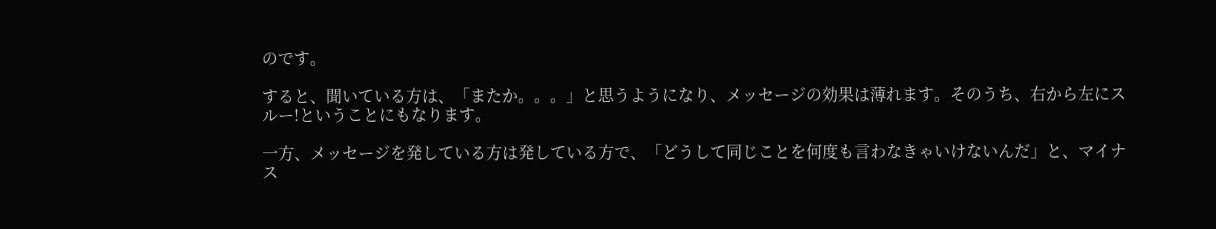のです。

すると、聞いている方は、「またか。。。」と思うようになり、メッセージの効果は薄れます。そのうち、右から左にスルー!ということにもなります。

一方、メッセージを発している方は発している方で、「どうして同じことを何度も言わなきゃいけないんだ」と、マイナス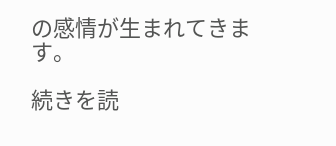の感情が生まれてきます。

続きを読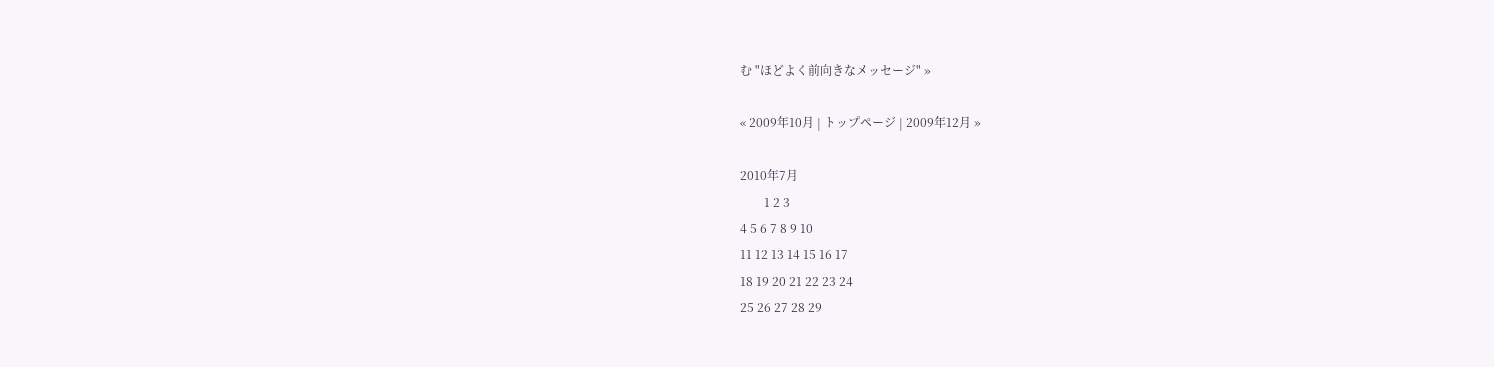む "ほどよく前向きなメッセージ" »

« 2009年10月 | トップページ | 2009年12月 »

2010年7月
        1 2 3
4 5 6 7 8 9 10
11 12 13 14 15 16 17
18 19 20 21 22 23 24
25 26 27 28 29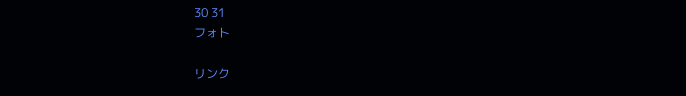30 31
フォト

リンク